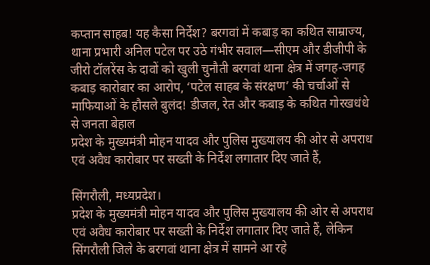कप्तान साहब! यह कैसा निर्देश? बरगवां में कबाड़ का कथित साम्राज्य, थाना प्रभारी अनिल पटेल पर उठे गंभीर सवाल—सीएम और डीजीपी के जीरो टॉलरेंस के दावों को खुली चुनौती बरगवां थाना क्षेत्र में जगह-जगह कबाड़ कारोबार का आरोप, ‘पटेल साहब के संरक्षण’ की चर्चाओं से माफियाओं के हौसले बुलंद! डीजल, रेत और कबाड़ के कथित गोरखधंधे से जनता बेहाल
प्रदेश के मुख्यमंत्री मोहन यादव और पुलिस मुख्यालय की ओर से अपराध एवं अवैध कारोबार पर सख्ती के निर्देश लगातार दिए जाते हैं,

सिंगरौली, मध्यप्रदेश।
प्रदेश के मुख्यमंत्री मोहन यादव और पुलिस मुख्यालय की ओर से अपराध एवं अवैध कारोबार पर सख्ती के निर्देश लगातार दिए जाते हैं, लेकिन सिंगरौली जिले के बरगवां थाना क्षेत्र में सामने आ रहे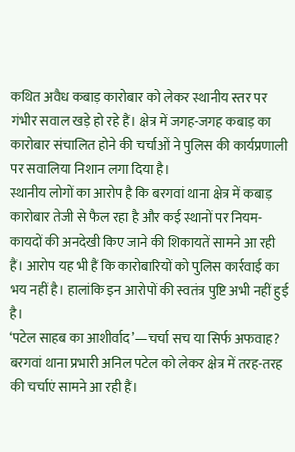कथित अवैध कबाड़ कारोबार को लेकर स्थानीय स्तर पर गंभीर सवाल खड़े हो रहे हैं। क्षेत्र में जगह-जगह कबाड़ का कारोबार संचालित होने की चर्चाओं ने पुलिस की कार्यप्रणाली पर सवालिया निशान लगा दिया है।
स्थानीय लोगों का आरोप है कि बरगवां थाना क्षेत्र में कबाड़ कारोबार तेजी से फैल रहा है और कई स्थानों पर नियम-कायदों की अनदेखी किए जाने की शिकायतें सामने आ रही हैं। आरोप यह भी हैं कि कारोबारियों को पुलिस कार्रवाई का भय नहीं है। हालांकि इन आरोपों की स्वतंत्र पुष्टि अभी नहीं हुई है।
‘पटेल साहब का आशीर्वाद’—चर्चा सच या सिर्फ अफवाह?
बरगवां थाना प्रभारी अनिल पटेल को लेकर क्षेत्र में तरह-तरह की चर्चाएं सामने आ रही हैं।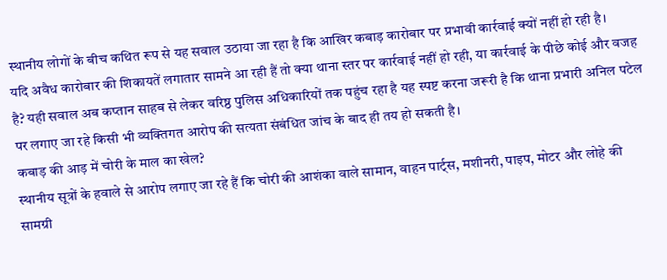स्थानीय लोगों के बीच कथित रूप से यह सवाल उठाया जा रहा है कि आखिर कबाड़ कारोबार पर प्रभावी कार्रवाई क्यों नहीं हो रही है।
यदि अवैध कारोबार की शिकायतें लगातार सामने आ रही हैं तो क्या थाना स्तर पर कार्रवाई नहीं हो रही, या कार्रवाई के पीछे कोई और वजह है? यही सवाल अब कप्तान साहब से लेकर वरिष्ठ पुलिस अधिकारियों तक पहुंच रहा है यह स्पष्ट करना जरूरी है कि थाना प्रभारी अनिल पटेल पर लगाए जा रहे किसी भी व्यक्तिगत आरोप की सत्यता संबंधित जांच के बाद ही तय हो सकती है।
कबाड़ की आड़ में चोरी के माल का खेल?
स्थानीय सूत्रों के हवाले से आरोप लगाए जा रहे हैं कि चोरी की आशंका वाले सामान, वाहन पार्ट्स, मशीनरी, पाइप, मोटर और लोहे की सामग्री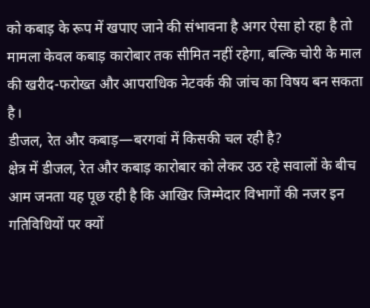को कबाड़ के रूप में खपाए जाने की संभावना है अगर ऐसा हो रहा है तो मामला केवल कबाड़ कारोबार तक सीमित नहीं रहेगा, बल्कि चोरी के माल की खरीद-फरोख्त और आपराधिक नेटवर्क की जांच का विषय बन सकता है।
डीजल, रेत और कबाड़—बरगवां में किसकी चल रही है?
क्षेत्र में डीजल, रेत और कबाड़ कारोबार को लेकर उठ रहे सवालों के बीच आम जनता यह पूछ रही है कि आखिर जिम्मेदार विभागों की नजर इन गतिविधियों पर क्यों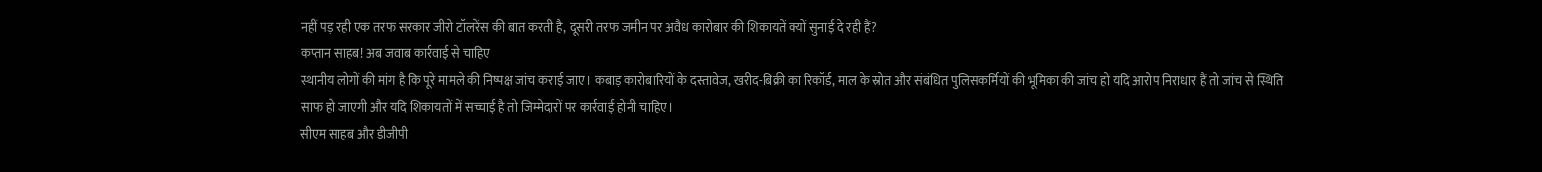नहीं पड़ रही एक तरफ सरकार जीरो टॉलरेंस की बात करती है, दूसरी तरफ जमीन पर अवैध कारोबार की शिकायतें क्यों सुनाई दे रही हैं?
कप्तान साहब! अब जवाब कार्रवाई से चाहिए
स्थानीय लोगों की मांग है कि पूरे मामले की निष्पक्ष जांच कराई जाए। कबाड़ कारोबारियों के दस्तावेज, खरीद-बिक्री का रिकॉर्ड, माल के स्रोत और संबंधित पुलिसकर्मियों की भूमिका की जांच हो यदि आरोप निराधार हैं तो जांच से स्थिति साफ हो जाएगी और यदि शिकायतों में सच्चाई है तो जिम्मेदारों पर कार्रवाई होनी चाहिए।
सीएम साहब और डीजीपी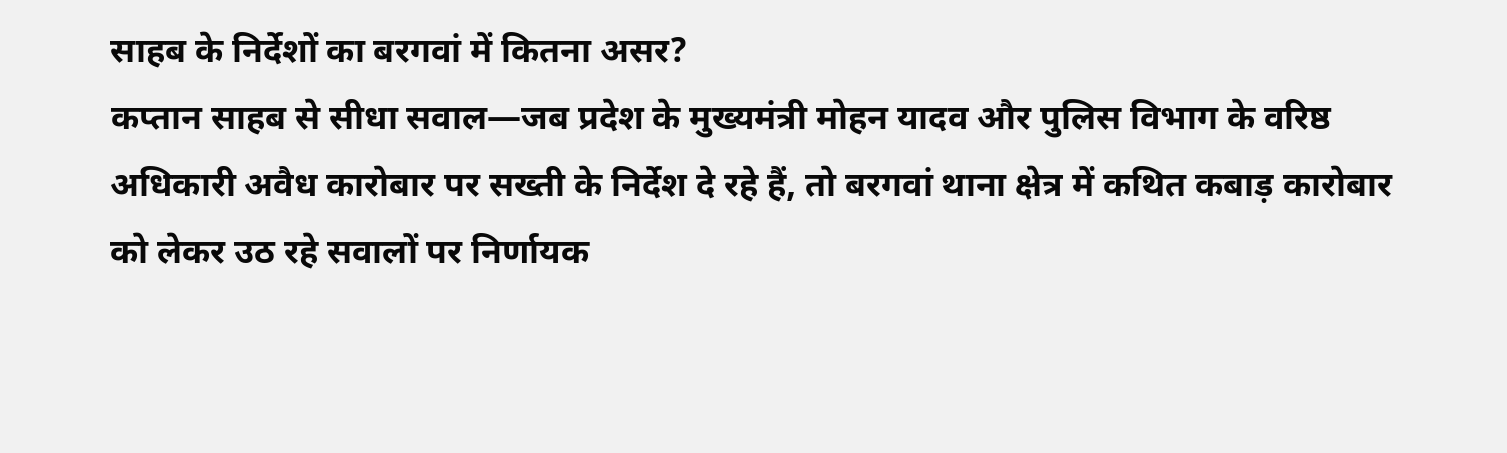साहब के निर्देशों का बरगवां में कितना असर?
कप्तान साहब से सीधा सवाल—जब प्रदेश के मुख्यमंत्री मोहन यादव और पुलिस विभाग के वरिष्ठ अधिकारी अवैध कारोबार पर सख्ती के निर्देश दे रहे हैं, तो बरगवां थाना क्षेत्र में कथित कबाड़ कारोबार को लेकर उठ रहे सवालों पर निर्णायक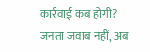कार्रवाई कब होगी?
जनता जवाब नहीं, अब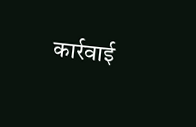कार्रवाई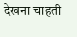देखना चाहती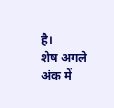है।
शेष अगले अंक में